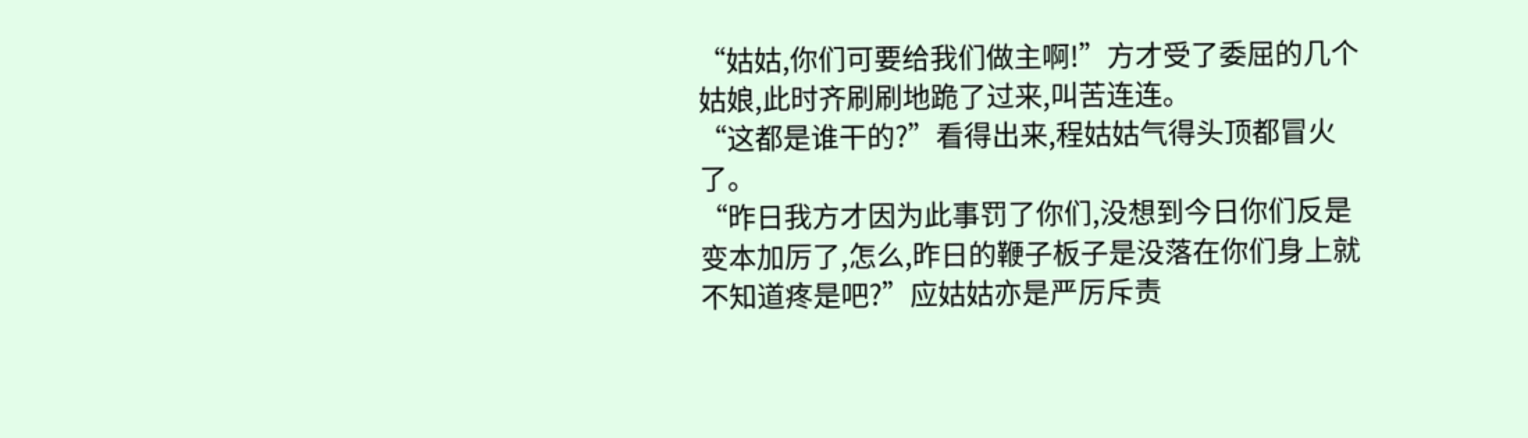“姑姑,你们可要给我们做主啊!”方才受了委屈的几个姑娘,此时齐刷刷地跪了过来,叫苦连连。
“这都是谁干的?”看得出来,程姑姑气得头顶都冒火了。
“昨日我方才因为此事罚了你们,没想到今日你们反是变本加厉了,怎么,昨日的鞭子板子是没落在你们身上就不知道疼是吧?”应姑姑亦是严厉斥责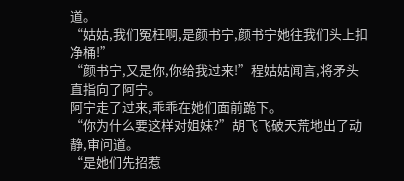道。
“姑姑,我们冤枉啊,是颜书宁,颜书宁她往我们头上扣净桶!”
“颜书宁,又是你,你给我过来!”程姑姑闻言,将矛头直指向了阿宁。
阿宁走了过来,乖乖在她们面前跪下。
“你为什么要这样对姐妹?”胡飞飞破天荒地出了动静,审问道。
“是她们先招惹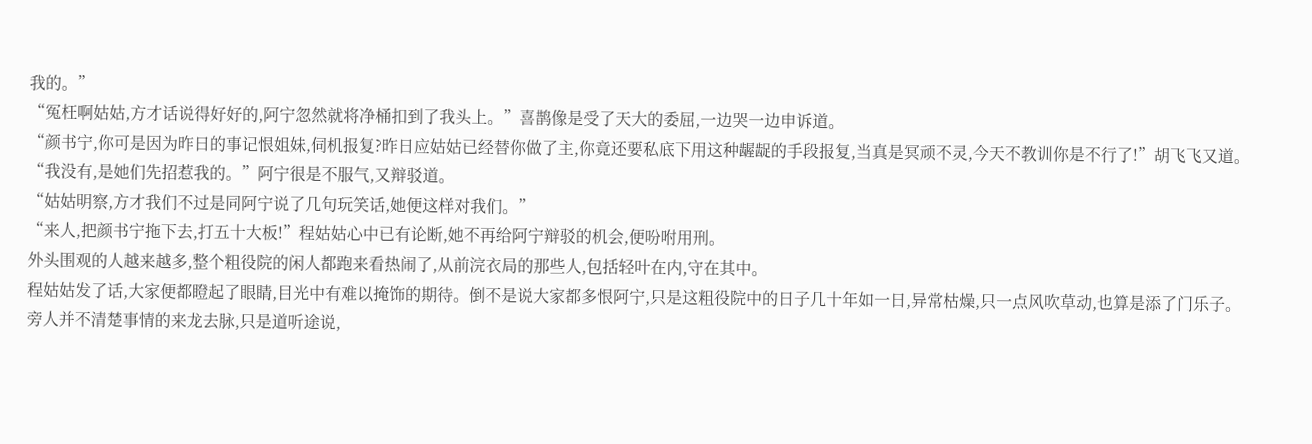我的。”
“冤枉啊姑姑,方才话说得好好的,阿宁忽然就将净桶扣到了我头上。”喜鹊像是受了天大的委屈,一边哭一边申诉道。
“颜书宁,你可是因为昨日的事记恨姐妹,伺机报复?昨日应姑姑已经替你做了主,你竟还要私底下用这种龌龊的手段报复,当真是冥顽不灵,今天不教训你是不行了!”胡飞飞又道。
“我没有,是她们先招惹我的。”阿宁很是不服气,又辩驳道。
“姑姑明察,方才我们不过是同阿宁说了几句玩笑话,她便这样对我们。”
“来人,把颜书宁拖下去,打五十大板!”程姑姑心中已有论断,她不再给阿宁辩驳的机会,便吩咐用刑。
外头围观的人越来越多,整个粗役院的闲人都跑来看热闹了,从前浣衣局的那些人,包括轻叶在内,守在其中。
程姑姑发了话,大家便都瞪起了眼睛,目光中有难以掩饰的期待。倒不是说大家都多恨阿宁,只是这粗役院中的日子几十年如一日,异常枯燥,只一点风吹草动,也算是添了门乐子。
旁人并不清楚事情的来龙去脉,只是道听途说,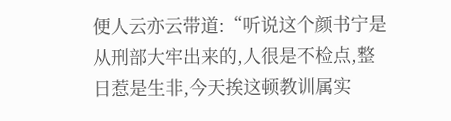便人云亦云带道:“听说这个颜书宁是从刑部大牢出来的,人很是不检点,整日惹是生非,今天挨这顿教训属实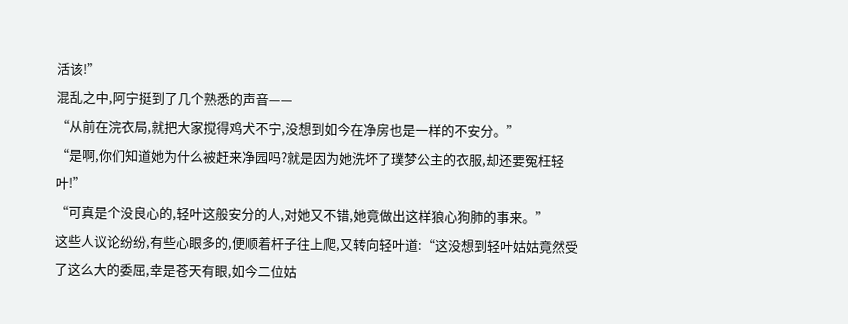活该!”
混乱之中,阿宁挺到了几个熟悉的声音——
“从前在浣衣局,就把大家搅得鸡犬不宁,没想到如今在净房也是一样的不安分。”
“是啊,你们知道她为什么被赶来净园吗?就是因为她洗坏了璞梦公主的衣服,却还要冤枉轻叶!”
“可真是个没良心的,轻叶这般安分的人,对她又不错,她竟做出这样狼心狗肺的事来。”
这些人议论纷纷,有些心眼多的,便顺着杆子往上爬,又转向轻叶道:“这没想到轻叶姑姑竟然受了这么大的委屈,幸是苍天有眼,如今二位姑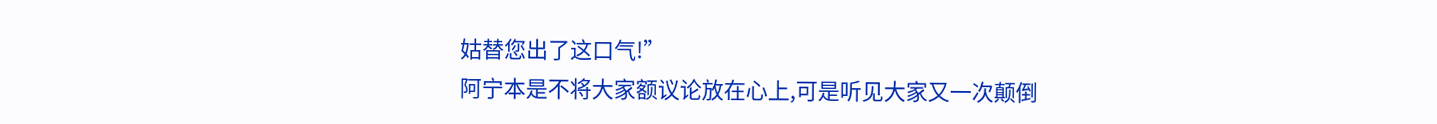姑替您出了这口气!”
阿宁本是不将大家额议论放在心上,可是听见大家又一次颠倒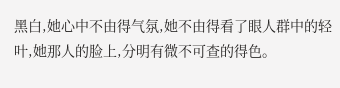黑白,她心中不由得气氛,她不由得看了眼人群中的轻叶,她那人的脸上,分明有微不可查的得色。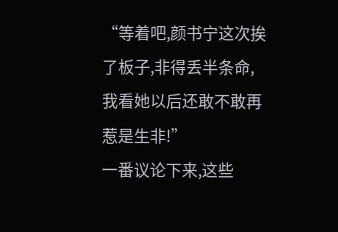“等着吧,颜书宁这次挨了板子,非得丢半条命,我看她以后还敢不敢再惹是生非!”
一番议论下来,这些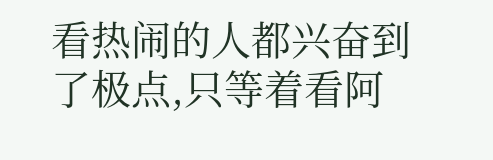看热闹的人都兴奋到了极点,只等着看阿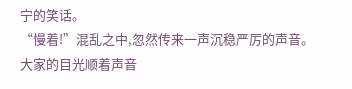宁的笑话。
“慢着!”混乱之中,忽然传来一声沉稳严厉的声音。
大家的目光顺着声音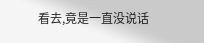看去,竟是一直没说话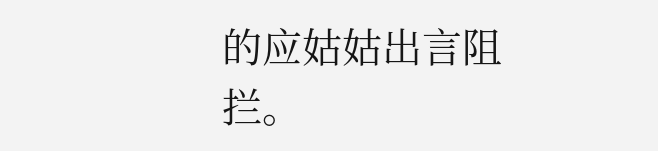的应姑姑出言阻拦。